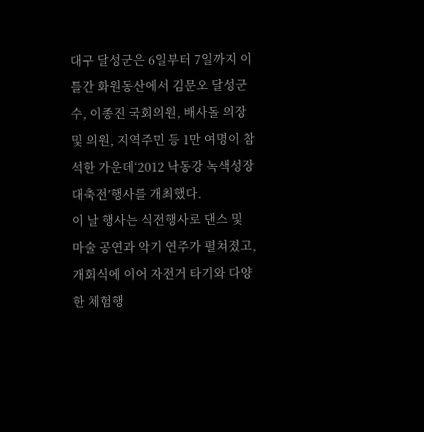대구 달성군은 6일부터 7일까지 이틀간 화원동산에서 김문오 달성군수, 이종진 국회의원, 배사돌 의장 및 의원, 지역주민 등 1만 여명이 참석한 가운데‘2012 낙동강 녹색성장 대축전’행사를 개최했다.
이 날 행사는 식전행사로 댄스 및 마술 공연과 악기 연주가 펼쳐졌고, 개회식에 이어 자전거 타기와 다양한 체험행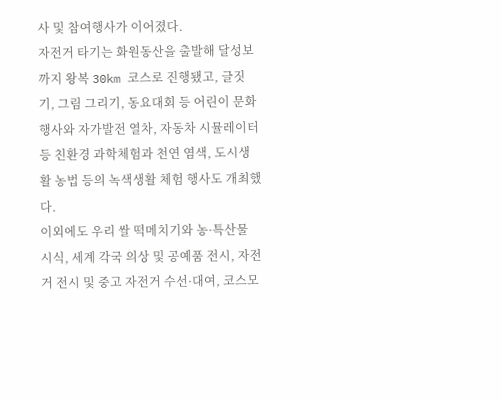사 및 참여행사가 이어졌다.
자전거 타기는 화원동산을 출발해 달성보까지 왕복 30km 코스로 진행됐고, 글짓기, 그림 그리기, 동요대회 등 어린이 문화행사와 자가발전 열차, 자동차 시뮬레이터 등 친환경 과학체험과 천연 염색, 도시생활 농법 등의 녹색생활 체험 행사도 개최했다.
이외에도 우리 쌀 떡메치기와 농·특산물 시식, 세계 각국 의상 및 공예품 전시, 자전거 전시 및 중고 자전거 수선·대여, 코스모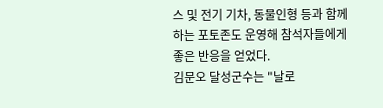스 및 전기 기차, 동물인형 등과 함께 하는 포토존도 운영해 참석자들에게 좋은 반응을 얻었다.
김문오 달성군수는 "날로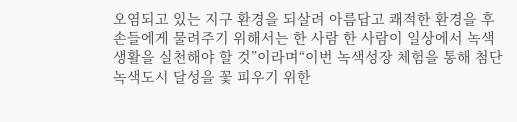오염되고 있는 지구 환경을 되살려 아름답고 쾌적한 환경을 후손들에게 물려주기 위해서는 한 사람 한 사람이 일상에서 녹색생활을 실천해야 할 것”이라며“이번 녹색성장 체험을 통해 첨단녹색도시 달성을 꽃 피우기 위한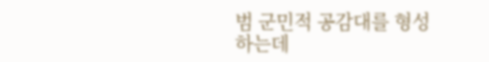범 군민적 공감대를 형성하는데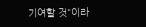기여할 것"이라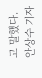고 말했다.
안상수 기자